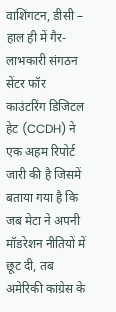वाशिंगटन, डीसी – हाल ही में गैर-लाभकारी संगठन सेंटर फॉर काउंटरिंग डिजिटल हेट (CCDH) ने एक अहम रिपोर्ट जारी की है जिसमें बताया गया है कि जब मेटा ने अपनी मॉडरेशन नीतियों में छूट दी, तब अमेरिकी कांग्रेस के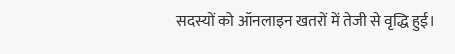सदस्यों को ऑनलाइन खतरों में तेजी से वृद्धि हुई।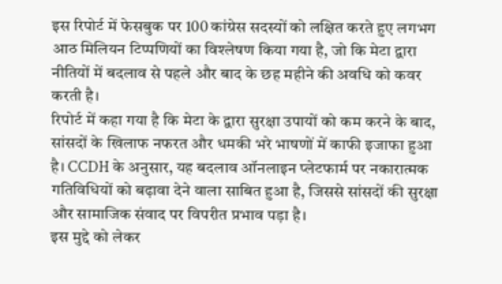इस रिपोर्ट में फेसबुक पर 100 कांग्रेस सदस्यों को लक्षित करते हुए लगभग आठ मिलियन टिप्पणियों का विश्लेषण किया गया है, जो कि मेटा द्वारा नीतियों में बदलाव से पहले और बाद के छह महीने की अवधि को कवर करती है।
रिपोर्ट में कहा गया है कि मेटा के द्वारा सुरक्षा उपायों को कम करने के बाद, सांसदों के खिलाफ नफरत और धमकी भरे भाषणों में काफी इजाफा हुआ है। CCDH के अनुसार, यह बदलाव ऑनलाइन प्लेटफार्म पर नकारात्मक गतिविधियों को बढ़ावा देने वाला साबित हुआ है, जिससे सांसदों की सुरक्षा और सामाजिक संवाद पर विपरीत प्रभाव पड़ा है।
इस मुद्दे को लेकर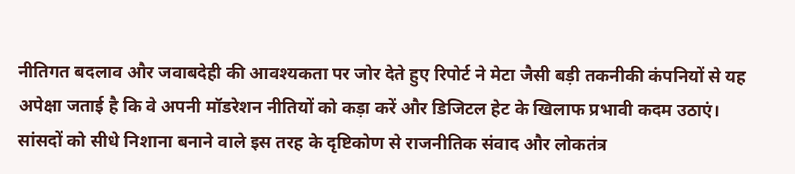नीतिगत बदलाव और जवाबदेही की आवश्यकता पर जोर देते हुए रिपोर्ट ने मेटा जैसी बड़ी तकनीकी कंपनियों से यह अपेक्षा जताई है कि वे अपनी मॉडरेशन नीतियों को कड़ा करें और डिजिटल हेट के खिलाफ प्रभावी कदम उठाएं। सांसदों को सीधे निशाना बनाने वाले इस तरह के दृष्टिकोण से राजनीतिक संवाद और लोकतंत्र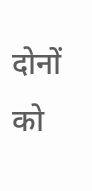दोनों को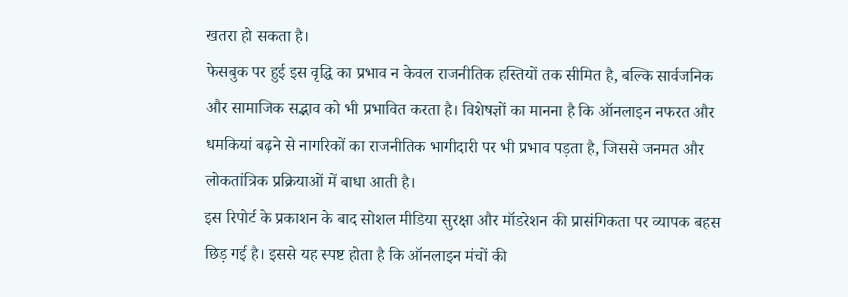खतरा हो सकता है।
फेसबुक पर हुई इस वृद्धि का प्रभाव न केवल राजनीतिक हस्तियों तक सीमित है, बल्कि सार्वजनिक और सामाजिक सद्भाव को भी प्रभावित करता है। विशेषज्ञों का मानना है कि ऑनलाइन नफरत और धमकियां बढ़ने से नागरिकों का राजनीतिक भागीदारी पर भी प्रभाव पड़ता है, जिससे जनमत और लोकतांत्रिक प्रक्रियाओं में बाधा आती है।
इस रिपोर्ट के प्रकाशन के बाद सोशल मीडिया सुरक्षा और मॉडरेशन की प्रासंगिकता पर व्यापक बहस छिड़ गई है। इससे यह स्पष्ट होता है कि ऑनलाइन मंचों की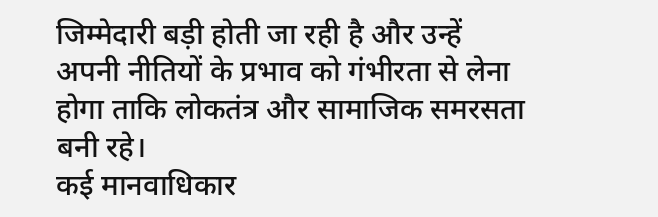जिम्मेदारी बड़ी होती जा रही है और उन्हें अपनी नीतियों के प्रभाव को गंभीरता से लेना होगा ताकि लोकतंत्र और सामाजिक समरसता बनी रहे।
कई मानवाधिकार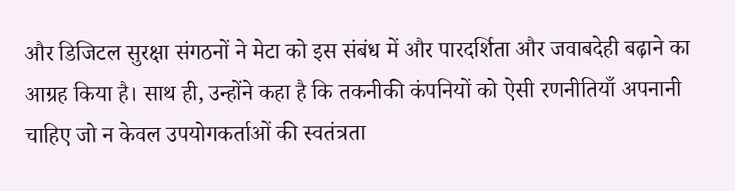और डिजिटल सुरक्षा संगठनों ने मेटा को इस संबंध में और पारदर्शिता और जवाबदेही बढ़ाने का आग्रह किया है। साथ ही, उन्होंने कहा है कि तकनीकी कंपनियों को ऐसी रणनीतियाँ अपनानी चाहिए जो न केवल उपयोगकर्ताओं की स्वतंत्रता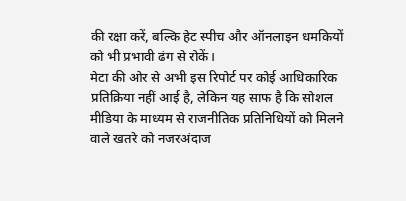की रक्षा करें, बल्कि हेट स्पीच और ऑनलाइन धमकियों को भी प्रभावी ढंग से रोकें।
मेटा की ओर से अभी इस रिपोर्ट पर कोई आधिकारिक प्रतिक्रिया नहीं आई है, लेकिन यह साफ है कि सोशल मीडिया के माध्यम से राजनीतिक प्रतिनिधियों को मिलने वाले खतरे को नजरअंदाज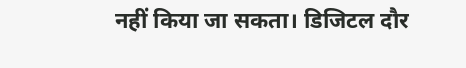नहीं किया जा सकता। डिजिटल दौर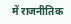में राजनीतिक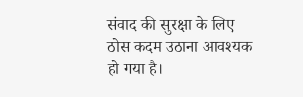संवाद की सुरक्षा के लिए ठोस कदम उठाना आवश्यक हो गया है।